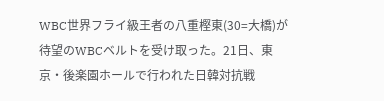WBC世界フライ級王者の八重樫東(30=大橋)が待望のWBCベルトを受け取った。21日、東京・後楽園ホールで行われた日韓対抗戦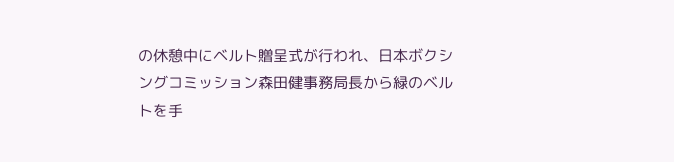の休憩中にベルト贈呈式が行われ、日本ボクシングコミッション森田健事務局長から緑のベルトを手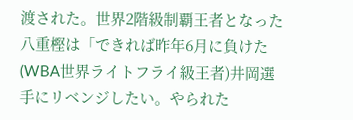渡された。世界2階級制覇王者となった八重樫は「できれば昨年6月に負けた(WBA世界ライトフライ級王者)井岡選手にリベンジしたい。やられた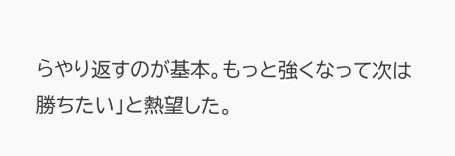らやり返すのが基本。もっと強くなって次は勝ちたい」と熱望した。